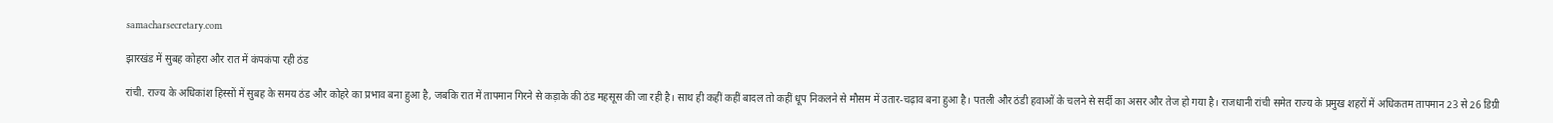samacharsecretary.com

झारखंड में सुबह कोहरा और रात में कंपकंपा रही ठंड

रांची. राज्य के अधिकांश हिस्सों में सुबह के समय ठंड और कोहरे का प्रभाव बना हुआ है, जबकि रात में तापमान गिरने से कड़ाके की ठंड महसूस की जा रही है। साथ ही कहीं कहीं बादल तो कहीं धूप निकलने से मौसम में उतार-चढ़ाव बना हुआ है। पतली और ठंडी हवाओं के चलने से सर्दी का असर और तेज हो गया है। राजधानी रांची समेत राज्य के प्रमुख शहरों में अधिकतम तापमान 23 से 26 डिग्री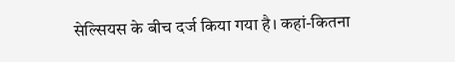सेल्सियस के बीच दर्ज किया गया है। कहां-कितना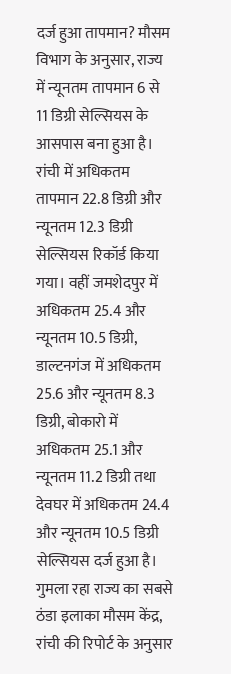दर्ज हुआ तापमान? मौसम विभाग के अनुसार, राज्य में न्यूनतम तापमान 6 से 11 डिग्री सेल्सियस के आसपास बना हुआ है। रांची में अधिकतम तापमान 22.8 डिग्री और न्यूनतम 12.3 डिग्री सेल्सियस रिकॉर्ड किया गया। वहीं जमशेदपुर में अधिकतम 25.4 और न्यूनतम 10.5 डिग्री, डाल्टनगंज में अधिकतम 25.6 और न्यूनतम 8.3 डिग्री, बोकारो में अधिकतम 25.1 और न्यूनतम 11.2 डिग्री तथा देवघर में अधिकतम 24.4 और न्यूनतम 10.5 डिग्री सेल्सियस दर्ज हुआ है। गुमला रहा राज्य का सबसे ठंडा इलाका मौसम केंद्र, रांची की रिपोर्ट के अनुसार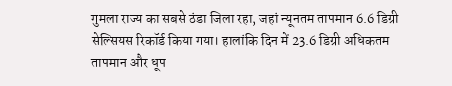गुमला राज्य का सबसे ठंडा जिला रहा, जहां न्यूनतम तापमान 6.6 डिग्री सेल्सियस रिकॉर्ड किया गया। हालांकि दिन में 23.6 डिग्री अधिकतम तापमान और धूप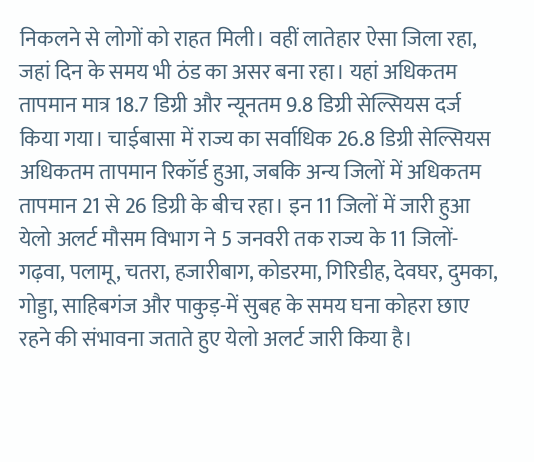निकलने से लोगों को राहत मिली। वहीं लातेहार ऐसा जिला रहा, जहां दिन के समय भी ठंड का असर बना रहा। यहां अधिकतम तापमान मात्र 18.7 डिग्री और न्यूनतम 9.8 डिग्री सेल्सियस दर्ज किया गया। चाईबासा में राज्य का सर्वाधिक 26.8 डिग्री सेल्सियस अधिकतम तापमान रिकॉर्ड हुआ, जबकि अन्य जिलों में अधिकतम तापमान 21 से 26 डिग्री के बीच रहा। इन 11 जिलों में जारी हुआ येलो अलर्ट मौसम विभाग ने 5 जनवरी तक राज्य के 11 जिलों-गढ़वा, पलामू, चतरा, हजारीबाग, कोडरमा, गिरिडीह, देवघर, दुमका, गोड्डा, साहिबगंज और पाकुड़-में सुबह के समय घना कोहरा छाए रहने की संभावना जताते हुए येलो अलर्ट जारी किया है।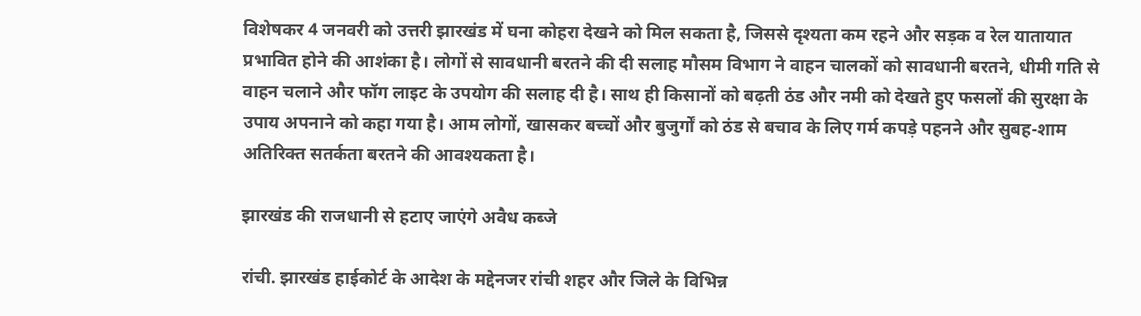विशेषकर 4 जनवरी को उत्तरी झारखंड में घना कोहरा देखने को मिल सकता है, जिससे दृश्यता कम रहने और सड़क व रेल यातायात प्रभावित होने की आशंका है। लोगों से सावधानी बरतने की दी सलाह मौसम विभाग ने वाहन चालकों को सावधानी बरतने, धीमी गति से वाहन चलाने और फॉग लाइट के उपयोग की सलाह दी है। साथ ही किसानों को बढ़ती ठंड और नमी को देखते हुए फसलों की सुरक्षा के उपाय अपनाने को कहा गया है। आम लोगों, खासकर बच्चों और बुजुर्गों को ठंड से बचाव के लिए गर्म कपड़े पहनने और सुबह-शाम अतिरिक्त सतर्कता बरतने की आवश्यकता है।

झारखंड की राजधानी से हटाए जाएंगे अवैध कब्जे

रांची. झारखंड हाईकोर्ट के आदेश के मद्देनजर रांची शहर और जिले के विभिन्न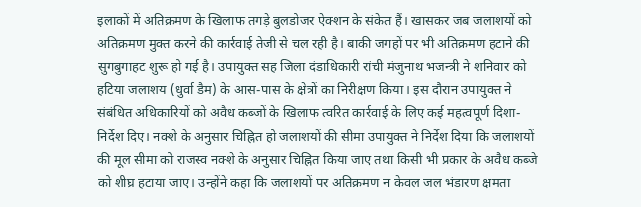इलाकों में अतिक्रमण के खिलाफ तगड़े बुलडोजर ऐक्शन के संकेत हैं। खासकर जब जलाशयों को अतिक्रमण मुक्त करने की कार्रवाई तेजी से चल रही है। बाकी जगहों पर भी अतिक्रमण हटाने की सुगबुगाहट शुरू हो गई है। उपायुक्त सह जिला दंडाधिकारी रांची मंजुनाथ भजन्त्री ने शनिवार को हटिया जलाशय (धुर्वा डैम) के आस-पास के क्षेत्रों का निरीक्षण किया। इस दौरान उपायुक्त ने संबंधित अधिकारियों को अवैध कब्जों के खिलाफ त्वरित कार्रवाई के लिए कई महत्वपूर्ण दिशा-निर्देश दिए। नक्शे के अनुसार चिह्नित हो जलाशयों की सीमा उपायुक्त ने निर्देश दिया कि जलाशयों की मूल सीमा को राजस्व नक्शे के अनुसार चिह्नित किया जाए तथा किसी भी प्रकार के अवैध कब्जे को शीघ्र हटाया जाए। उन्होंने कहा कि जलाशयों पर अतिक्रमण न केवल जल भंडारण क्षमता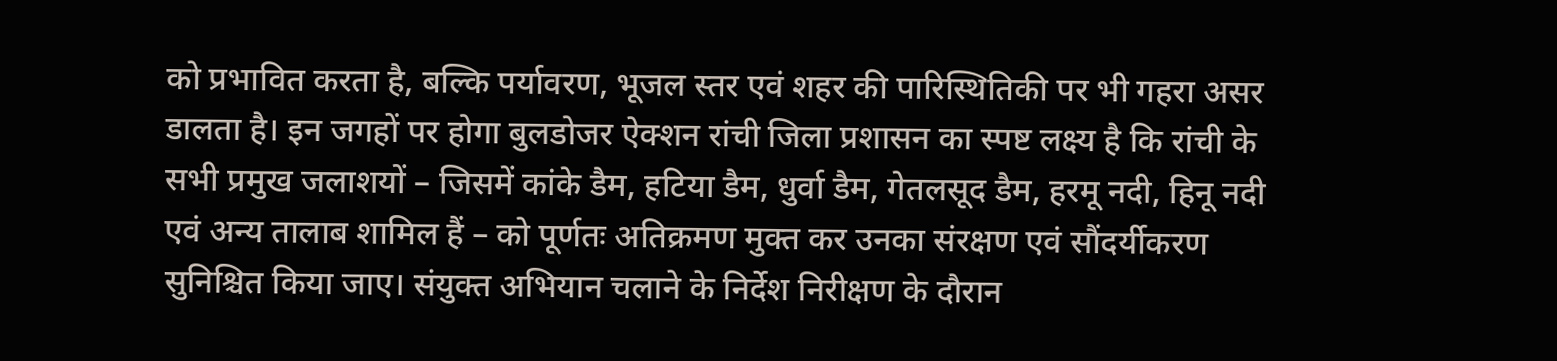को प्रभावित करता है, बल्कि पर्यावरण, भूजल स्तर एवं शहर की पारिस्थितिकी पर भी गहरा असर डालता है। इन जगहों पर होगा बुलडोजर ऐक्शन रांची जिला प्रशासन का स्पष्ट लक्ष्य है कि रांची के सभी प्रमुख जलाशयों – जिसमें कांके डैम, हटिया डैम, धुर्वा डैम, गेतलसूद डैम, हरमू नदी, हिनू नदी एवं अन्य तालाब शामिल हैं – को पूर्णतः अतिक्रमण मुक्त कर उनका संरक्षण एवं सौंदर्यीकरण सुनिश्चित किया जाए। संयुक्त अभियान चलाने के निर्देश निरीक्षण के दौरान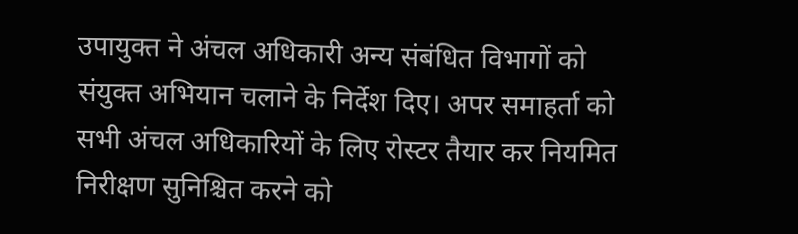उपायुक्त ने अंचल अधिकारी अन्य संबंधित विभागों को संयुक्त अभियान चलाने के निर्देश दिए। अपर समाहर्ता को सभी अंचल अधिकारियों के लिए रोस्टर तैयार कर नियमित निरीक्षण सुनिश्चित करने को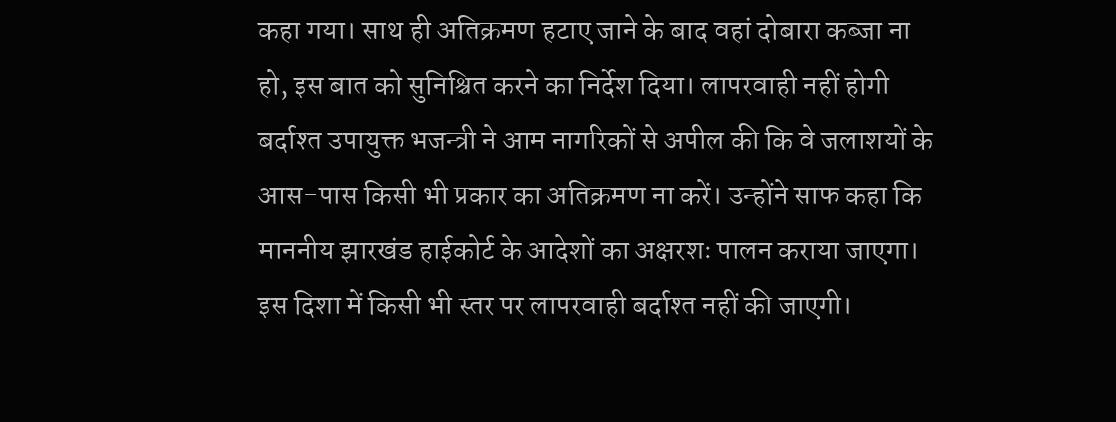कहा गया। साथ ही अतिक्रमण हटाए जाने के बाद वहां दोबारा कब्जा ना हो, इस बात को सुनिश्चित करने का निर्देश दिया। लापरवाही नहीं होगी बर्दाश्त उपायुक्त भजन्त्री ने आम नागरिकों से अपील की कि वे जलाशयों के आस-पास किसी भी प्रकार का अतिक्रमण ना करें। उन्होंने साफ कहा कि माननीय झारखंड हाईकोर्ट के आदेशों का अक्षरशः पालन कराया जाएगा। इस दिशा में किसी भी स्तर पर लापरवाही बर्दाश्त नहीं की जाएगी।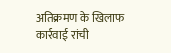अतिक्रमण के खिलाफ कार्रवाई रांची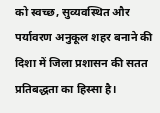को स्वच्छ, सुव्यवस्थित और पर्यावरण अनुकूल शहर बनाने की दिशा में जिला प्रशासन की सतत प्रतिबद्धता का हिस्सा है।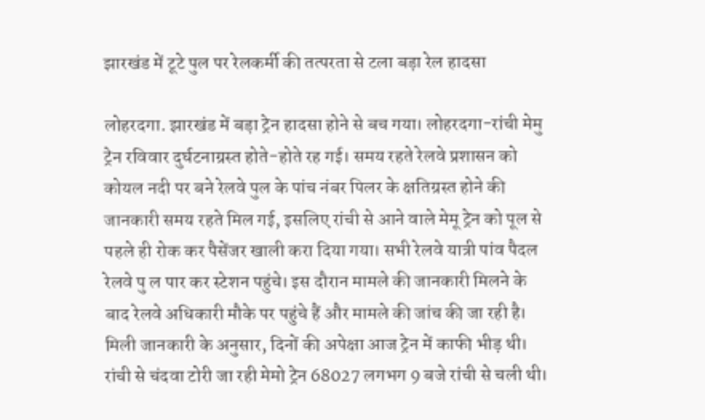झारखंड में टूटे पुल पर रेलकर्मी की तत्परता से टला बड़ा रेल हादसा

लोहरदगा. झारखंड में बड़ा ट्रेन हादसा होने से बच गया। लोहरदगा-रांची मेमु ट्रेन रविवार दुर्घटनाग्रस्त होते-होते रह गई। समय रहते रेलवे प्रशासन को कोयल नदी पर बने रेलवे पुल के पांच नंबर पिलर के क्षतिग्रस्त होने की जानकारी समय रहते मिल गई, इसलिए रांची से आने वाले मेमू ट्रेन को पूल से पहले ही रोक कर पैसेंजर खाली करा दिया गया। सभी रेलवे यात्री पांव पैदल रेलवे पु ल पार कर स्टेशन पहुंचे। इस दौरान मामले की जानकारी मिलने के बाद रेलवे अधिकारी मौके पर पहुंचे हैं और मामले की जांच की जा रही है। मिली जानकारी के अनुसार, दिनों की अपेक्षा आज ट्रेन में काफी भीड़ थी। रांची से चंदवा टोरी जा रही मेमो ट्रेन 68027 लगभग 9 बजे रांची से चली थी।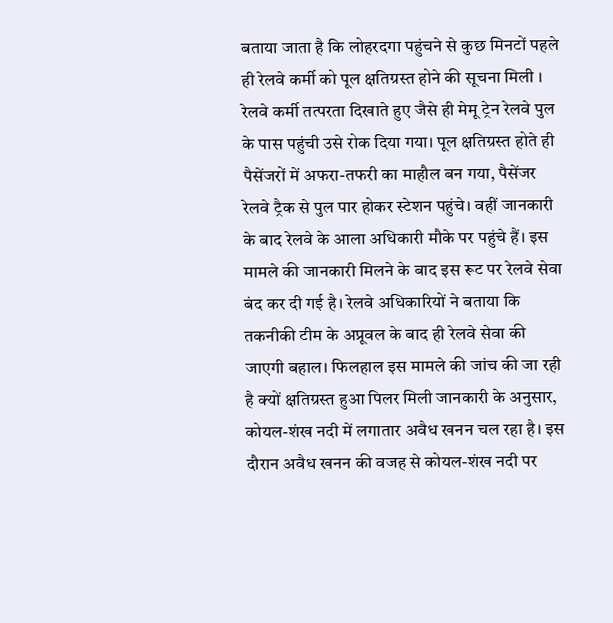बताया जाता है कि लोहरदगा पहुंचने से कुछ मिनटों पहले ही रेलवे कर्मी को पूल क्षतिग्रस्त होने की सूचना मिली । रेलवे कर्मी तत्परता दिखाते हुए जैसे ही मेमू ट्रेन रेलवे पुल के पास पहुंची उसे रोक दिया गया। पूल क्षतिग्रस्त होते ही पैसेंजरों में अफरा-तफरी का माहौल बन गया, पैसेंजर रेलवे ट्रैक से पुल पार होकर स्टेशन पहुंचे। वहीं जानकारी के बाद रेलवे के आला अधिकारी मौके पर पहुंचे हैं। इस मामले की जानकारी मिलने के बाद इस रूट पर रेलवे सेवा बंद कर दी गई है। रेलवे अधिकारियों ने बताया कि तकनीकी टीम के अप्रूवल के बाद ही रेलवे सेवा की जाएगी बहाल। फिलहाल इस मामले की जांच की जा रही है क्यों क्षतिग्रस्त हुआ पिलर मिली जानकारी के अनुसार, कोयल-शंख नदी में लगातार अवैध खनन चल रहा है। इस दौरान अवैध खनन की वजह से कोयल-शंख नदी पर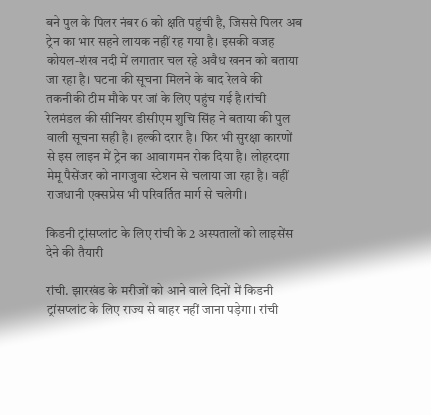बने पुल के पिलर नंबर 6 को क्षति पहुंची है, जिससे पिलर अब ट्रेन का भार सहने लायक नहीं रह गया है। इसकी वजह कोयल-शंख नदी में लगातार चल रहे अवैध खनन को बताया जा रहा है। घटना की सूचना मिलने के बाद रेलवे की तकनीकी टीम मौके पर जां के लिए पहुंच गई है।रांची रेलमंडल की सीनियर डीसीएम शुचि सिंह ने बताया की पुल वाली सूचना सही है। हल्की दरार है। फिर भी सुरक्षा कारणों से इस लाइन में ट्रेन का आवागमन रोक दिया है। लोहरदगा मेमू पैसेंजर को नागजुवा स्टेशन से चलाया जा रहा है। वहीं राजधानी एक्सप्रेस भी परिवर्तित मार्ग से चलेगी।

किडनी ट्रांसप्लांट के लिए रांची के 2 अस्पतालों को लाइसेंस देने की तैयारी

रांची. झारखंड के मरीजों को आने वाले दिनों में किडनी ट्रांसप्लांट के लिए राज्य से बाहर नहीं जाना पड़ेगा। रांची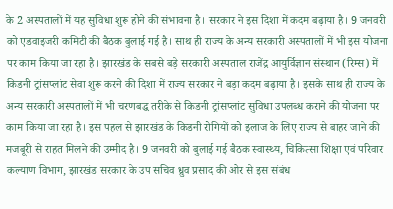के 2 अस्पतालों में यह सुविधा शुरू होने की संभावना है। सरकार ने इस दिशा में कदम बढ़ाया है। 9 जनवरी को एडवाइजरी कमिटी की बैठक बुलाई गई है। साथ ही राज्य के अन्य सरकारी अस्पतालों में भी इस योजना पर काम किया जा रहा है। झारखंड के सबसे बड़े सरकारी अस्पताल राजेंद्र आयुर्विज्ञान संस्थान (रिम्स) में किडनी ट्रांसप्लांट सेवा शुरू करने की दिशा में राज्य सरकार ने बड़ा कदम बढ़ाया है। इसके साथ ही राज्य के अन्य सरकारी अस्पतालों में भी चरणबद्ध तरीके से किडनी ट्रांसप्लांट सुविधा उपलब्ध कराने की योजना पर काम किया जा रहा है। इस पहल से झारखंड के किडनी रोगियों को इलाज के लिए राज्य से बाहर जाने की मजबूरी से राहत मिलने की उम्मीद है। 9 जनवरी को बुलाई गई बैठक स्वास्थ्य, चिकित्सा शिक्षा एवं परिवार कल्याण विभाग, झारखंड सरकार के उप सचिव ध्रुव प्रसाद की ओर से इस संबंध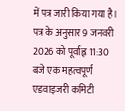में पत्र जारी किया गया है। पत्र के अनुसार 9 जनवरी 2026 को पूर्वाह्न 11:30 बजे एक महत्वपूर्ण एडवाइजरी कमिटी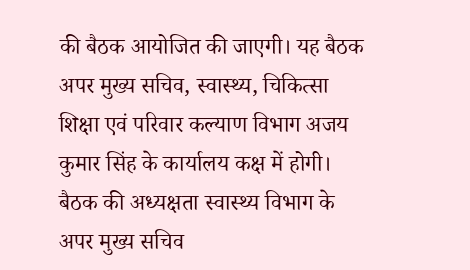की बैठक आयोजित की जाएगी। यह बैठक अपर मुख्य सचिव, स्वास्थ्य, चिकित्सा शिक्षा एवं परिवार कल्याण विभाग अजय कुमार सिंह के कार्यालय कक्ष में होगी। बैठक की अध्यक्षता स्वास्थ्य विभाग के अपर मुख्य सचिव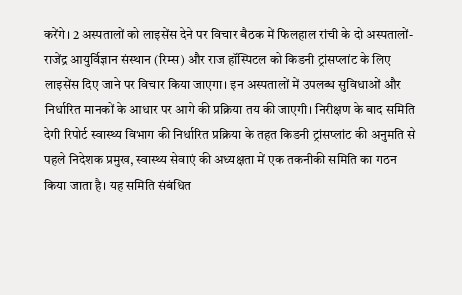करेंगे। 2 अस्पतालों को लाइसेंस देने पर विचार बैठक में फिलहाल रांची के दो अस्पतालों-राजेंद्र आयुर्विज्ञान संस्थान (रिम्स) और राज हॉस्पिटल को किडनी ट्रांसप्लांट के लिए लाइसेंस दिए जाने पर विचार किया जाएगा। इन अस्पतालों में उपलब्ध सुविधाओं और निर्धारित मानकों के आधार पर आगे की प्रक्रिया तय की जाएगी। निरीक्षण के बाद समिति देगी रिपोर्ट स्वास्थ्य विभाग की निर्धारित प्रक्रिया के तहत किडनी ट्रांसप्लांट की अनुमति से पहले निदेशक प्रमुख, स्वास्थ्य सेवाएं की अध्यक्षता में एक तकनीकी समिति का गठन किया जाता है। यह समिति संबंधित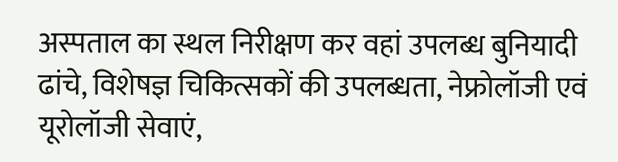अस्पताल का स्थल निरीक्षण कर वहां उपलब्ध बुनियादी ढांचे, विशेषज्ञ चिकित्सकों की उपलब्धता, नेफ्रोलॉजी एवं यूरोलॉजी सेवाएं,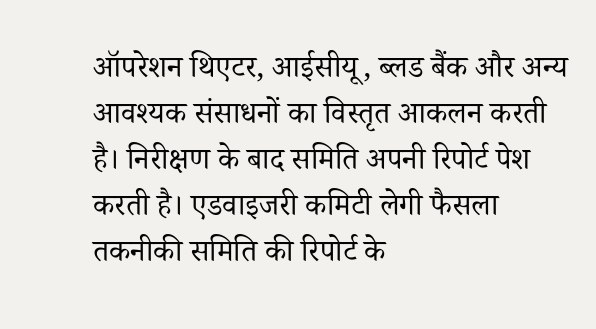ऑपरेशन थिएटर, आईसीयू, ब्लड बैंक और अन्य आवश्यक संसाधनों का विस्तृत आकलन करती है। निरीक्षण के बाद समिति अपनी रिपोर्ट पेश करती है। एडवाइजरी कमिटी लेगी फैसला तकनीकी समिति की रिपोर्ट के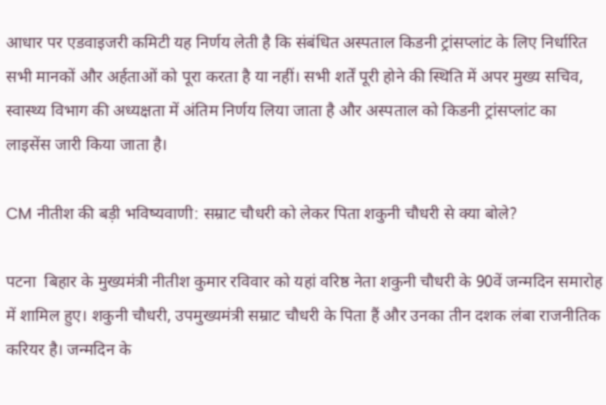आधार पर एडवाइजरी कमिटी यह निर्णय लेती है कि संबंधित अस्पताल किडनी ट्रांसप्लांट के लिए निर्धारित सभी मानकों और अर्हताओं को पूरा करता है या नहीं। सभी शर्तें पूरी होने की स्थिति में अपर मुख्य सचिव, स्वास्थ्य विभाग की अध्यक्षता में अंतिम निर्णय लिया जाता है और अस्पताल को किडनी ट्रांसप्लांट का लाइसेंस जारी किया जाता है।

CM नीतीश की बड़ी भविष्यवाणी: सम्राट चौधरी को लेकर पिता शकुनी चौधरी से क्या बोले?

पटना  बिहार के मुख्यमंत्री नीतीश कुमार रविवार को यहां वरिष्ठ नेता शकुनी चौधरी के 90वें जन्मदिन समारोह में शामिल हुए। शकुनी चौधरी, उपमुख्यमंत्री सम्राट चौधरी के पिता हैं और उनका तीन दशक लंबा राजनीतिक करियर है। जन्मदिन के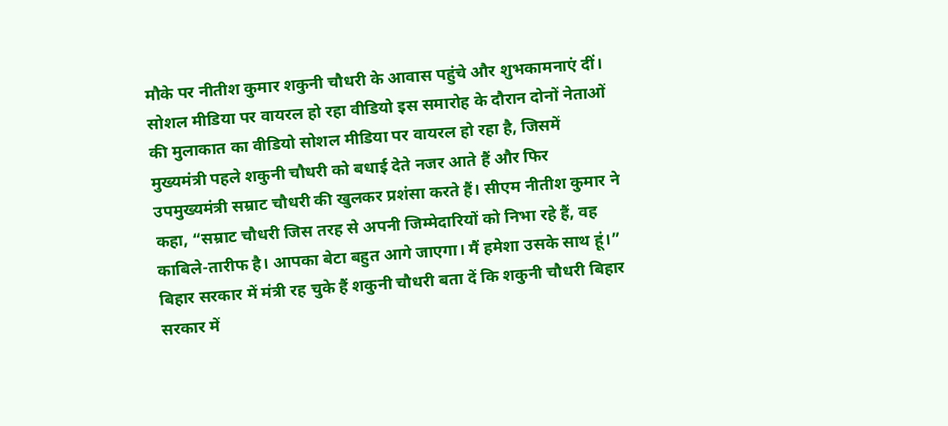मौके पर नीतीश कुमार शकुनी चौधरी के आवास पहुंचे और शुभकामनाएं दीं। सोशल मीडिया पर वायरल हो रहा वीडियो इस समारोह के दौरान दोनों नेताओं की मुलाकात का वीडियो सोशल मीडिया पर वायरल हो रहा है, जिसमें मुख्यमंत्री पहले शकुनी चौधरी को बधाई देते नजर आते हैं और फिर उपमुख्यमंत्री सम्राट चौधरी की खुलकर प्रशंसा करते हैं। सीएम नीतीश कुमार ने कहा, “सम्राट चौधरी जिस तरह से अपनी जिम्मेदारियों को निभा रहे हैं, वह काबिले-तारीफ है। आपका बेटा बहुत आगे जाएगा। मैं हमेशा उसके साथ हूं।” बिहार सरकार में मंत्री रह चुके हैं शकुनी चौधरी बता दें कि शकुनी चौधरी बिहार सरकार में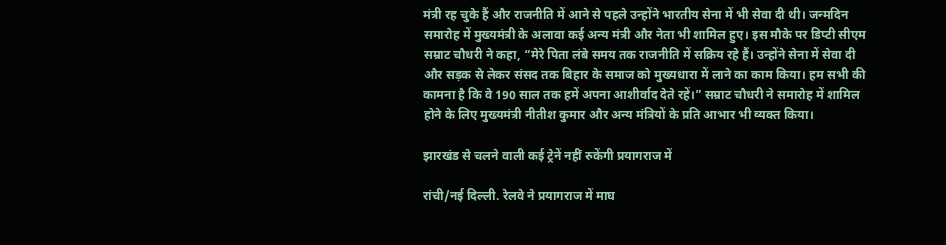मंत्री रह चुके हैं और राजनीति में आने से पहले उन्होंने भारतीय सेना में भी सेवा दी थी। जन्मदिन समारोह में मुख्यमंत्री के अलावा कई अन्य मंत्री और नेता भी शामिल हुए। इस मौके पर डिप्टी सीएम सम्राट चौधरी ने कहा, “मेरे पिता लंबे समय तक राजनीति में सक्रिय रहे हैं। उन्होंने सेना में सेवा दी और सड़क से लेकर संसद तक बिहार के समाज को मुख्यधारा में लाने का काम किया। हम सभी की कामना है कि वे 190 साल तक हमें अपना आशीर्वाद देते रहें।” सम्राट चौधरी ने समारोह में शामिल होने के लिए मुख्यमंत्री नीतीश कुमार और अन्य मंत्रियों के प्रति आभार भी व्यक्त किया।

झारखंड से चलने वाली कई ट्रेनें नहीं रुकेंगी प्रयागराज में

रांची/नई दिल्ली. रेलवे ने प्रयागराज में माघ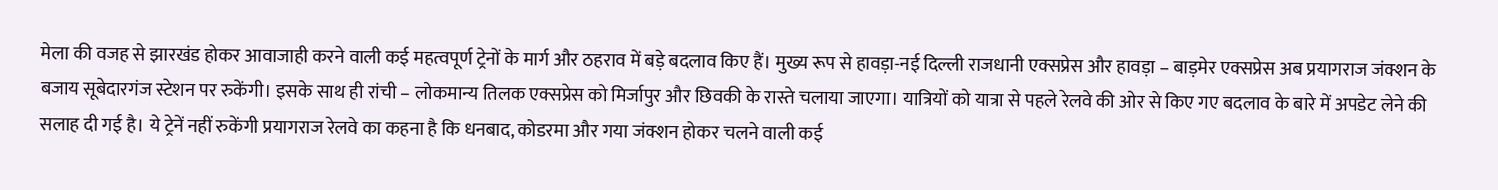मेला की वजह से झारखंड होकर आवाजाही करने वाली कई महत्वपूर्ण ट्रेनों के मार्ग और ठहराव में बड़े बदलाव किए हैं। मुख्य रूप से हावड़ा-नई दिल्ली राजधानी एक्सप्रेस और हावड़ा – बाड़मेर एक्सप्रेस अब प्रयागराज जंक्शन के बजाय सूबेदारगंज स्टेशन पर रुकेंगी। इसके साथ ही रांची – लोकमान्य तिलक एक्सप्रेस को मिर्जापुर और छिवकी के रास्ते चलाया जाएगा। यात्रियों को यात्रा से पहले रेलवे की ओर से किए गए बदलाव के बारे में अपडेट लेने की सलाह दी गई है। ये ट्रेनें नहीं रुकेंगी प्रयागराज रेलवे का कहना है कि धनबाद, कोडरमा और गया जंक्शन होकर चलने वाली कई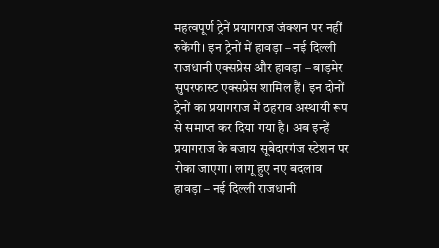महत्वपूर्ण ट्रेनें प्रयागराज जंक्शन पर नहीं रुकेंगी। इन ट्रेनों में हावड़ा – नई दिल्ली राजधानी एक्सप्रेस और हावड़ा – बाड़मेर सुपरफास्ट एक्सप्रेस शामिल हैं। इन दोनों ट्रेनों का प्रयागराज में ठहराव अस्थायी रूप से समाप्त कर दिया गया है। अब इन्हें प्रयागराज के बजाय सूबेदारगंज स्टेशन पर रोका जाएगा। लागू हुए नए बदलाव हावड़ा – नई दिल्ली राजधानी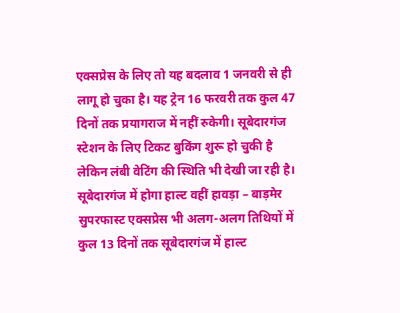एक्सप्रेस के लिए तो यह बदलाव 1 जनवरी से ही लागू हो चुका है। यह ट्रेन 16 फरवरी तक कुल 47 दिनों तक प्रयागराज में नहीं रुकेगी। सूबेदारगंज स्टेशन के लिए टिकट बुकिंग शुरू हो चुकी है लेकिन लंबी वेटिंग की स्थिति भी देखी जा रही है। सूबेदारगंज में होगा हाल्ट वहीं हावड़ा – बाड़मेर सुपरफास्ट एक्सप्रेस भी अलग-अलग तिथियों में कुल 13 दिनों तक सूबेदारगंज में हाल्ट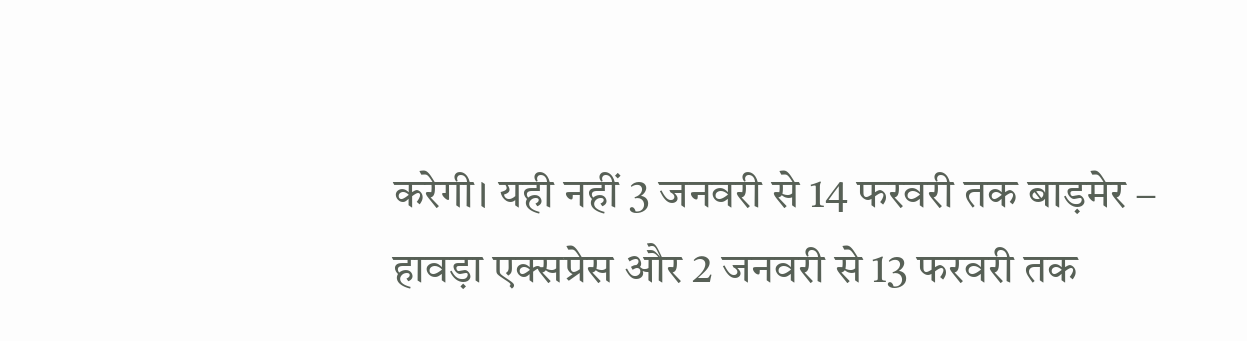करेगी। यही नहीं 3 जनवरी से 14 फरवरी तक बाड़मेर – हावड़ा एक्सप्रेस और 2 जनवरी से 13 फरवरी तक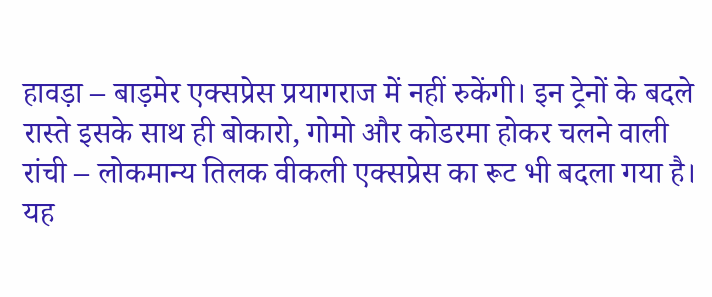हावड़ा – बाड़मेर एक्सप्रेस प्रयागराज में नहीं रुकेंगी। इन ट्रेनों के बदले रास्ते इसके साथ ही बोकारो, गोमो और कोडरमा होकर चलने वाली रांची – लोकमान्य तिलक वीकली एक्सप्रेस का रूट भी बदला गया है। यह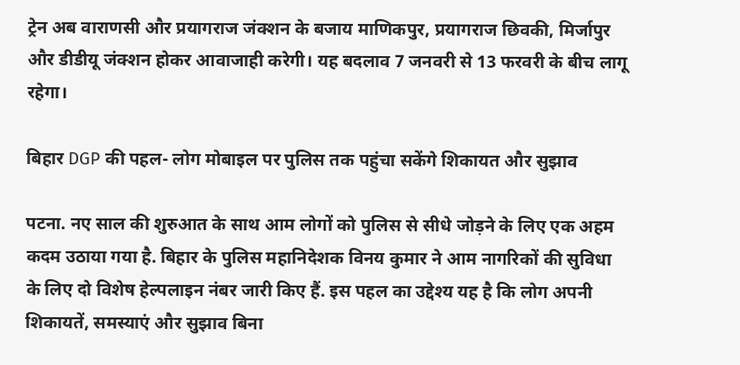ट्रेन अब वाराणसी और प्रयागराज जंक्शन के बजाय माणिकपुर, प्रयागराज छिवकी, मिर्जापुर और डीडीयू जंक्शन होकर आवाजाही करेगी। यह बदलाव 7 जनवरी से 13 फरवरी के बीच लागू रहेगा।

बिहार DGP की पहल- लोग मोबाइल पर पुलिस तक पहुंचा सकेंगे शिकायत और सुझाव

पटना. नए साल की शुरुआत के साथ आम लोगों को पुलिस से सीधे जोड़ने के लिए एक अहम कदम उठाया गया है. बिहार के पुलिस महानिदेशक विनय कुमार ने आम नागरिकों की सुविधा के लिए दो विशेष हेल्पलाइन नंबर जारी किए हैं. इस पहल का उद्देश्य यह है कि लोग अपनी शिकायतें, समस्याएं और सुझाव बिना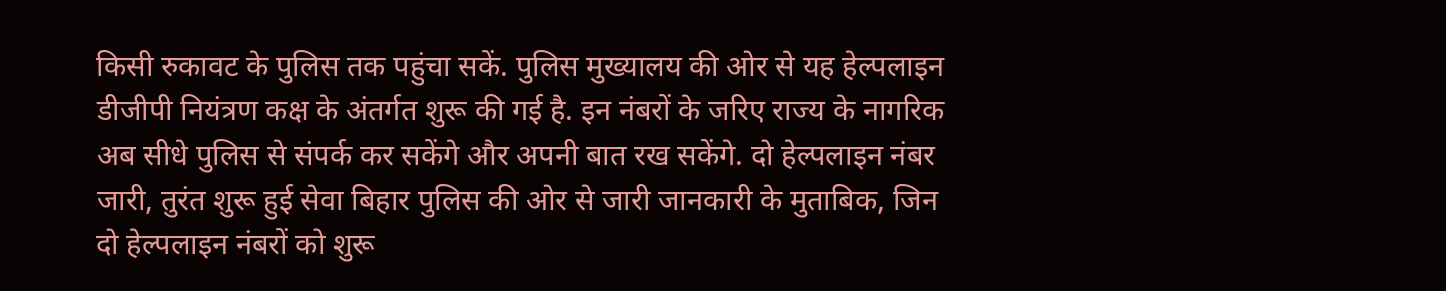किसी रुकावट के पुलिस तक पहुंचा सकें. पुलिस मुख्यालय की ओर से यह हेल्पलाइन डीजीपी नियंत्रण कक्ष के अंतर्गत शुरू की गई है. इन नंबरों के जरिए राज्य के नागरिक अब सीधे पुलिस से संपर्क कर सकेंगे और अपनी बात रख सकेंगे. दो हेल्पलाइन नंबर जारी, तुरंत शुरू हुई सेवा बिहार पुलिस की ओर से जारी जानकारी के मुताबिक, जिन दो हेल्पलाइन नंबरों को शुरू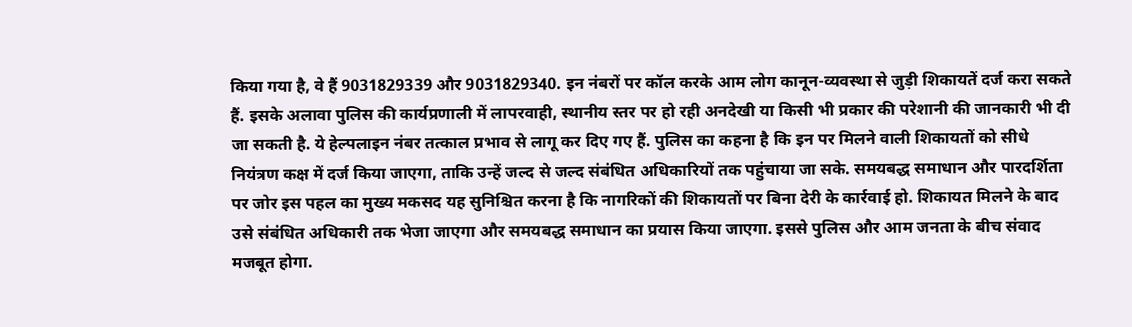किया गया है, वे हैं 9031829339 और 9031829340. इन नंबरों पर कॉल करके आम लोग कानून-व्यवस्था से जुड़ी शिकायतें दर्ज करा सकते हैं. इसके अलावा पुलिस की कार्यप्रणाली में लापरवाही, स्थानीय स्तर पर हो रही अनदेखी या किसी भी प्रकार की परेशानी की जानकारी भी दी जा सकती है. ये हेल्पलाइन नंबर तत्काल प्रभाव से लागू कर दिए गए हैं. पुलिस का कहना है कि इन पर मिलने वाली शिकायतों को सीधे नियंत्रण कक्ष में दर्ज किया जाएगा, ताकि उन्हें जल्द से जल्द संबंधित अधिकारियों तक पहुंचाया जा सके. समयबद्ध समाधान और पारदर्शिता पर जोर इस पहल का मुख्य मकसद यह सुनिश्चित करना है कि नागरिकों की शिकायतों पर बिना देरी के कार्रवाई हो. शिकायत मिलने के बाद उसे संबंधित अधिकारी तक भेजा जाएगा और समयबद्ध समाधान का प्रयास किया जाएगा. इससे पुलिस और आम जनता के बीच संवाद मजबूत होगा.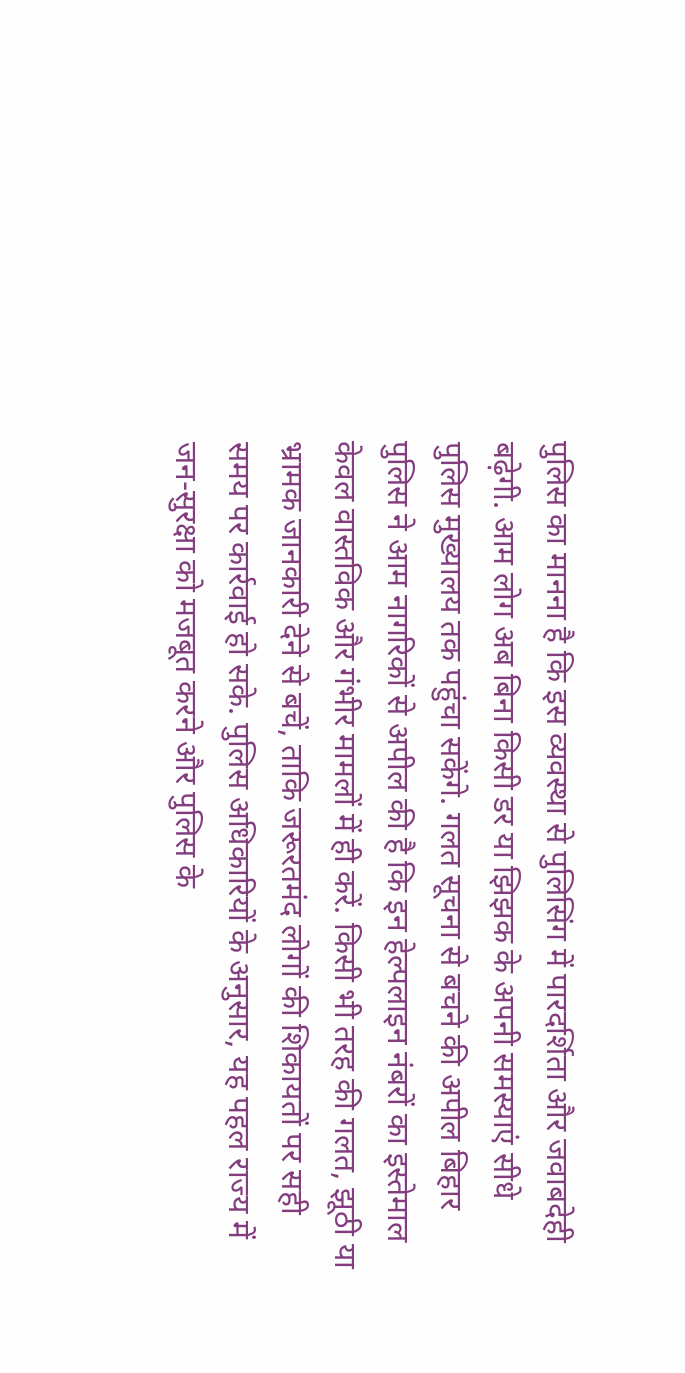पुलिस का मानना है कि इस व्यवस्था से पुलिसिंग में पारदर्शिता और जवाबदेही बढ़ेगी. आम लोग अब बिना किसी डर या झिझक के अपनी समस्याएं सीधे पुलिस मुख्यालय तक पहुंचा सकेंगे. गलत सूचना से बचने की अपील बिहार पुलिस ने आम नागरिकों से अपील की है कि इन हेल्पलाइन नंबरों का इस्तेमाल केवल वास्तविक और गंभीर मामलों में ही करें. किसी भी तरह की गलत, झूठी या भ्रामक जानकारी देने से बचें, ताकि जरूरतमंद लोगों की शिकायतों पर सही समय पर कार्रवाई हो सके. पुलिस अधिकारियों के अनुसार, यह पहल राज्य में जन-सुरक्षा को मजबूत करने और पुलिस के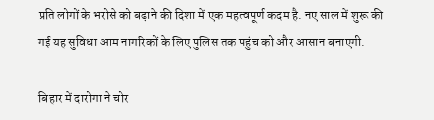प्रति लोगों के भरोसे को बढ़ाने की दिशा में एक महत्वपूर्ण कदम है. नए साल में शुरू की गई यह सुविधा आम नागरिकों के लिए पुलिस तक पहुंच को और आसान बनाएगी.

बिहार में दारोगा ने चोर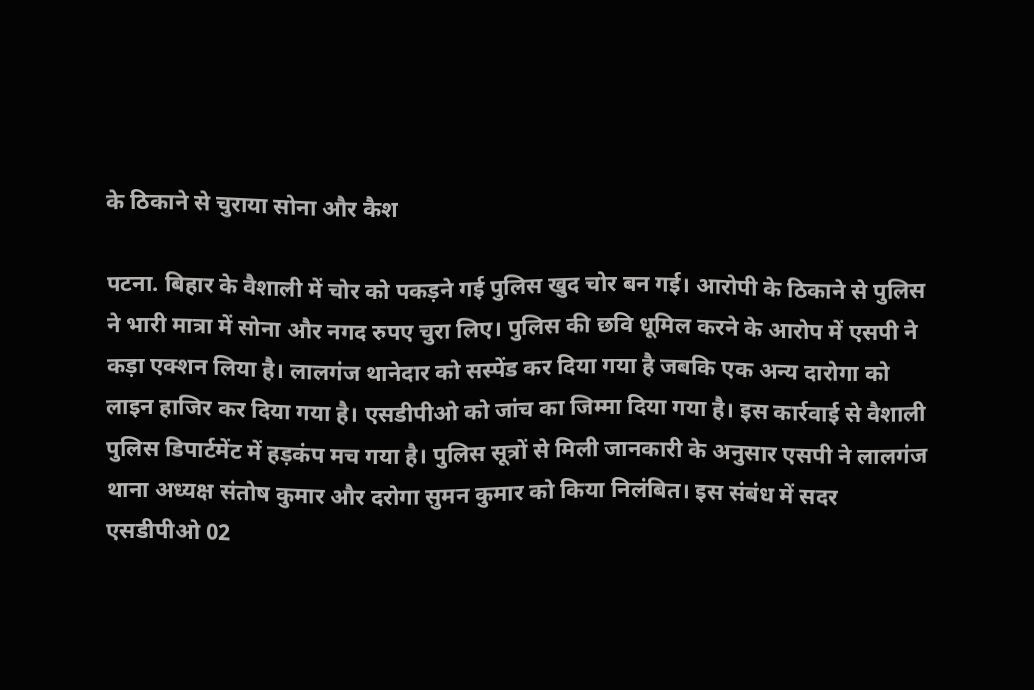के ठिकाने से चुराया सोना और कैश

पटना. बिहार के वैशाली में चोर को पकड़ने गई पुलिस खुद चोर बन गई। आरोपी के ठिकाने से पुलिस ने भारी मात्रा में सोना और नगद रुपए चुरा लिए। पुलिस की छवि धूमिल करने के आरोप में एसपी ने कड़ा एक्शन लिया है। लालगंज थानेदार को सस्पेंड कर दिया गया है जबकि एक अन्य दारोगा को लाइन हाजिर कर दिया गया है। एसडीपीओ को जांच का जिम्मा दिया गया है। इस कार्रवाई से वैशाली पुलिस डिपार्टमेंट में हड़कंप मच गया है। पुलिस सूत्रों से मिली जानकारी के अनुसार एसपी ने लालगंज थाना अध्यक्ष संतोष कुमार और दरोगा सुमन कुमार को किया निलंबित। इस संबंध में सदर एसडीपीओ 02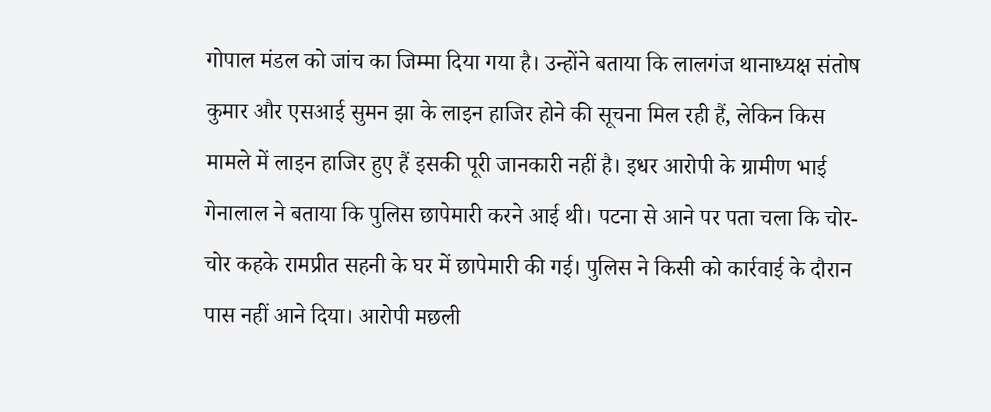गोपाल मंडल को जांच का जिम्मा दिया गया है। उन्होंने बताया कि लालगंज थानाध्यक्ष संतोष कुमार और एसआई सुमन झा के लाइन हाजिर होने की सूचना मिल रही हैं, लेकिन किस मामले में लाइन हाजिर हुए हैं इसकी पूरी जानकारी नहीं है। इधर आरोपी के ग्रामीण भाई गेनालाल ने बताया कि पुलिस छापेमारी करने आई थी। पटना से आने पर पता चला कि चोर-चोर कहके रामप्रीत सहनी के घर में छापेमारी की गई। पुलिस ने किसी को कार्रवाई के दौरान पास नहीं आने दिया। आरोपी मछली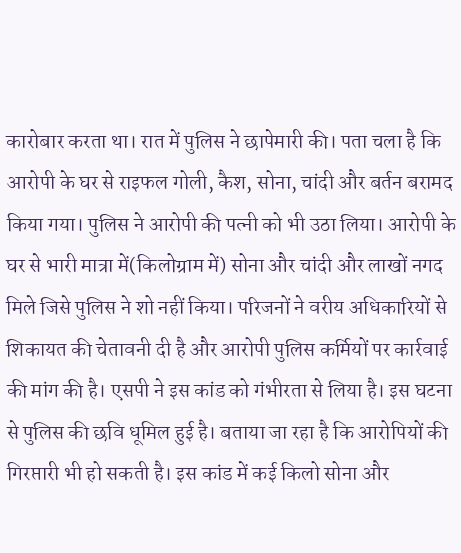कारोबार करता था। रात में पुलिस ने छापेमारी की। पता चला है कि आरोपी के घर से राइफल गोली, कैश, सोना, चांदी और बर्तन बरामद किया गया। पुलिस ने आरोपी की पत्नी को भी उठा लिया। आरोपी के घर से भारी मात्रा में(किलोग्राम में) सोना और चांदी और लाखों नगद मिले जिसे पुलिस ने शो नहीं किया। परिजनों ने वरीय अधिकारियों से शिकायत की चेतावनी दी है और आरोपी पुलिस कर्मियों पर कार्रवाई की मांग की है। एसपी ने इस कांड को गंभीरता से लिया है। इस घटना से पुलिस की छवि धूमिल हुई है। बताया जा रहा है कि आरोपियों की गिरप्तारी भी हो सकती है। इस कांड में कई किलो सोना और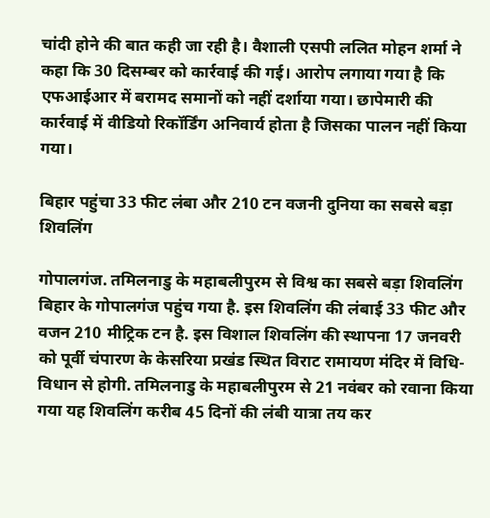चांदी होने की बात कही जा रही है। वैशाली एसपी ललित मोहन शर्मा ने कहा कि 30 दिसम्बर को कार्रवाई की गई। आरोप लगाया गया है कि एफआईआर में बरामद समानों को नहीं दर्शाया गया। छापेमारी की कार्रवाई में वीडियो रिकॉर्डिंग अनिवार्य होता है जिसका पालन नहीं किया गया।

बिहार पहुंचा 33 फीट लंबा और 210 टन वजनी दुनिया का सबसे बड़ा शिवलिंग

गोपालगंज. तमिलनाडु के महाबलीपुरम से विश्व का सबसे बड़ा शिवलिंग बिहार के गोपालगंज पहुंच गया है. इस शिवलिंग की लंबाई 33 फीट और वजन 210 मीट्रिक टन है. इस विशाल शिवलिंग की स्थापना 17 जनवरी को पूर्वी चंपारण के केसरिया प्रखंड स्थित विराट रामायण मंदिर में विधि-विधान से होगी. तमिलनाडु के महाबलीपुरम से 21 नवंबर को रवाना किया गया यह शिवलिंग करीब 45 दिनों की लंबी यात्रा तय कर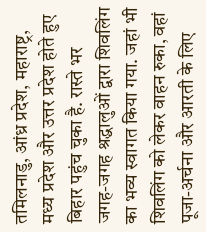तमिलनाडु, आंध्र प्रदेश, महाराष्ट्र, मध्य प्रदेश और उत्तर प्रदेश होते हुए बिहार पहुंच चुका है. रास्ते भर जगह-जगह श्रद्धालुओं द्वारा शिवलिंग का भव्य स्वागत किया गया. जहां भी शिवलिंग को लेकर वाहन रुका, वहां पूजा-अर्चना और आरती के लिए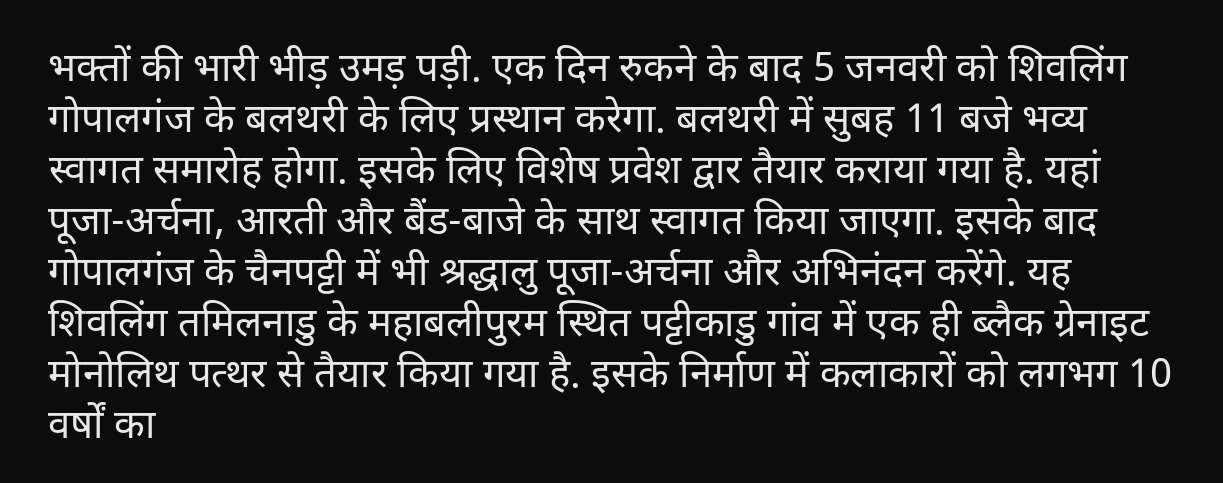भक्तों की भारी भीड़ उमड़ पड़ी. एक दिन रुकने के बाद 5 जनवरी को शिवलिंग गोपालगंज के बलथरी के लिए प्रस्थान करेगा. बलथरी में सुबह 11 बजे भव्य स्वागत समारोह होगा. इसके लिए विशेष प्रवेश द्वार तैयार कराया गया है. यहां पूजा-अर्चना, आरती और बैंड-बाजे के साथ स्वागत किया जाएगा. इसके बाद गोपालगंज के चैनपट्टी में भी श्रद्धालु पूजा-अर्चना और अभिनंदन करेंगे. यह शिवलिंग तमिलनाडु के महाबलीपुरम स्थित पट्टीकाडु गांव में एक ही ब्लैक ग्रेनाइट मोनोलिथ पत्थर से तैयार किया गया है. इसके निर्माण में कलाकारों को लगभग 10 वर्षों का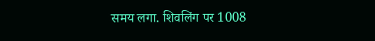समय लगा. शिवलिंग पर 1008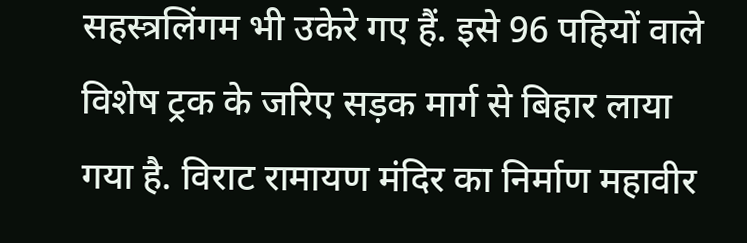सहस्त्रलिंगम भी उकेरे गए हैं. इसे 96 पहियों वाले विशेष ट्रक के जरिए सड़क मार्ग से बिहार लाया गया है. विराट रामायण मंदिर का निर्माण महावीर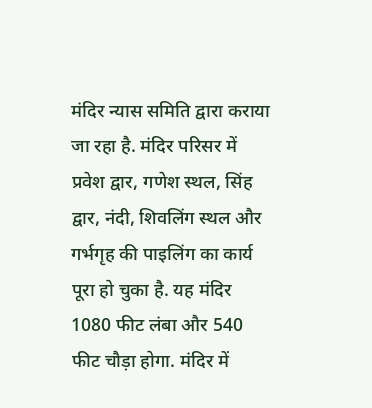मंदिर न्यास समिति द्वारा कराया जा रहा है. मंदिर परिसर में प्रवेश द्वार, गणेश स्थल, सिंह द्वार, नंदी, शिवलिंग स्थल और गर्भगृह की पाइलिंग का कार्य पूरा हो चुका है. यह मंदिर 1080 फीट लंबा और 540 फीट चौड़ा होगा. मंदिर में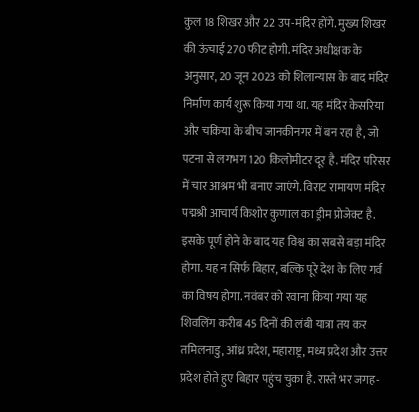कुल 18 शिखर और 22 उप-मंदिर होंगे. मुख्य शिखर की ऊंचाई 270 फीट होगी. मंदिर अधीक्षक के अनुसार, 20 जून 2023 को शिलान्यास के बाद मंदिर निर्माण कार्य शुरू किया गया था. यह मंदिर केसरिया और चकिया के बीच जानकीनगर में बन रहा है, जो पटना से लगभग 120 किलोमीटर दूर है. मंदिर परिसर में चार आश्रम भी बनाए जाएंगे. विराट रामायण मंदिर पद्मश्री आचार्य किशोर कुणाल का ड्रीम प्रोजेक्ट है. इसके पूर्ण होने के बाद यह विश्व का सबसे बड़ा मंदिर होगा. यह न सिर्फ बिहार, बल्कि पूरे देश के लिए गर्व का विषय होगा. नवंबर को रवाना किया गया यह शिवलिंग करीब 45 दिनों की लंबी यात्रा तय कर तमिलनाडु, आंध्र प्रदेश, महाराष्ट्र, मध्य प्रदेश और उत्तर प्रदेश होते हुए बिहार पहुंच चुका है. रास्ते भर जगह-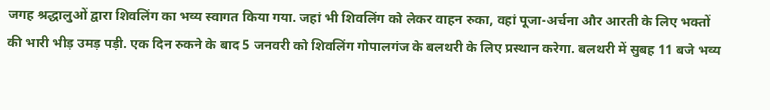जगह श्रद्धालुओं द्वारा शिवलिंग का भव्य स्वागत किया गया. जहां भी शिवलिंग को लेकर वाहन रुका, वहां पूजा-अर्चना और आरती के लिए भक्तों की भारी भीड़ उमड़ पड़ी. एक दिन रुकने के बाद 5 जनवरी को शिवलिंग गोपालगंज के बलथरी के लिए प्रस्थान करेगा. बलथरी में सुबह 11 बजे भव्य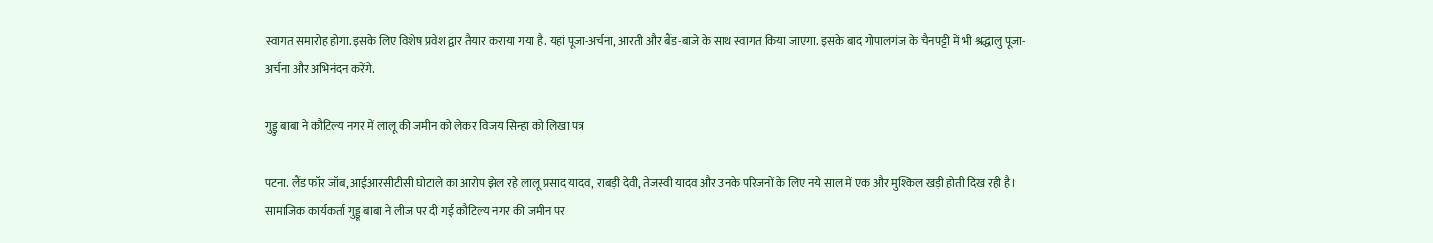स्वागत समारोह होगा. इसके लिए विशेष प्रवेश द्वार तैयार कराया गया है. यहां पूजा-अर्चना, आरती और बैंड-बाजे के साथ स्वागत किया जाएगा. इसके बाद गोपालगंज के चैनपट्टी में भी श्रद्धालु पूजा-अर्चना और अभिनंदन करेंगे.

गुड्डु बाबा ने कौटिल्य नगर में लालू की जमीन को लेकर विजय सिन्हा को लिखा पत्र

पटना. लैंड फॉर जॉब, आईआरसीटीसी घोटाले का आरोप झेल रहे लालू प्रसाद यादव, राबड़ी देवी, तेजस्वी यादव और उनके परिजनों के लिए नये साल में एक और मुश्किल खड़ी होती दिख रही है। सामाजिक कार्यकर्ता गुड्डू बाबा ने लीज पर दी गई कौटिल्य नगर की जमीन पर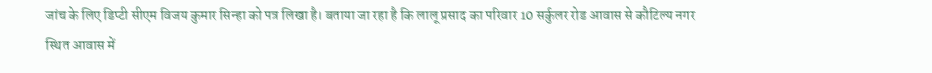जांच के लिए डिप्टी सीएम विजय कुमार सिन्हा को पत्र लिखा है। बताया जा रहा है कि लालू प्रसाद का परिवार 10 सर्कुलर रोड आवास से कौटिल्य नगर स्थित आवास में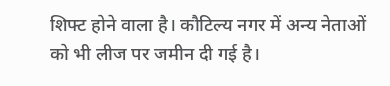शिफ्ट होने वाला है। कौटिल्य नगर में अन्य नेताओं को भी लीज पर जमीन दी गई है।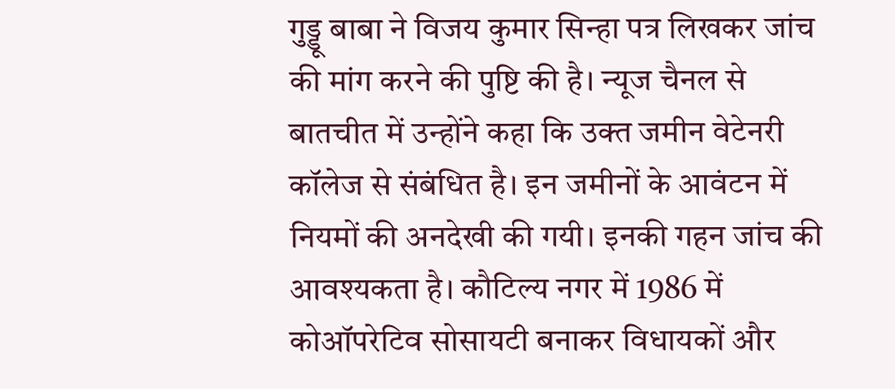गुड्डू बाबा ने विजय कुमार सिन्हा पत्र लिखकर जांच की मांग करने की पुष्टि की है। न्यूज चैनल से बातचीत में उन्होंने कहा कि उक्त जमीन वेटेनरी कॉलेज से संबंधित है। इन जमीनों के आवंटन में नियमों की अनदेखी की गयी। इनकी गहन जांच की आवश्यकता है। कौटिल्य नगर में 1986 में कोऑपरेटिव सोसायटी बनाकर विधायकों और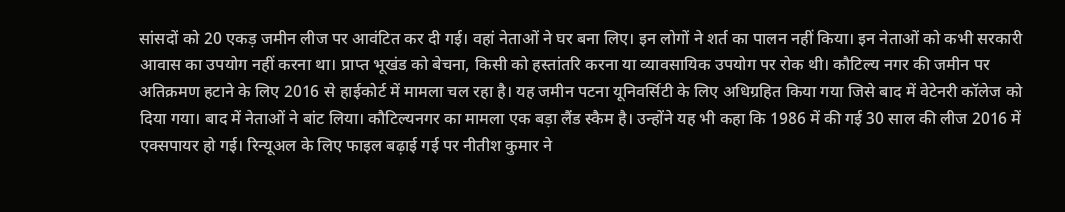सांसदों को 20 एकड़ जमीन लीज पर आवंटित कर दी गई। वहां नेताओं ने घर बना लिए। इन लोगों ने शर्त का पालन नहीं किया। इन नेताओं को कभी सरकारी आवास का उपयोग नहीं करना था। प्राप्त भूखंड को बेचना, किसी को हस्तांतरि करना या व्यावसायिक उपयोग पर रोक थी। कौटिल्य नगर की जमीन पर अतिक्रमण हटाने के लिए 2016 से हाईकोर्ट में मामला चल रहा है। यह जमीन पटना यूनिवर्सिटी के लिए अधिग्रहित किया गया जिसे बाद में वेटेनरी कॉलेज को दिया गया। बाद में नेताओं ने बांट लिया। कौटिल्यनगर का मामला एक बड़ा लैंड स्कैम है। उन्होंने यह भी कहा कि 1986 में की गई 30 साल की लीज 2016 में एक्सपायर हो गई। रिन्यूअल के लिए फाइल बढ़ाई गई पर नीतीश कुमार ने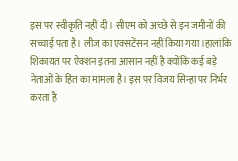इस पर स्वीकृति नहीं दी। सीएम को अच्छे से इन जमीनों की सच्चाई पता है। लीज का एक्सटेंसन नहीं किया गया।हालांकि शिकायत पर ऐक्शन इतना आसान नहीं है क्योंकि कई बड़े नेताओं के हित का मामला है। इस पर विजय सिन्हा पर निर्भर करता है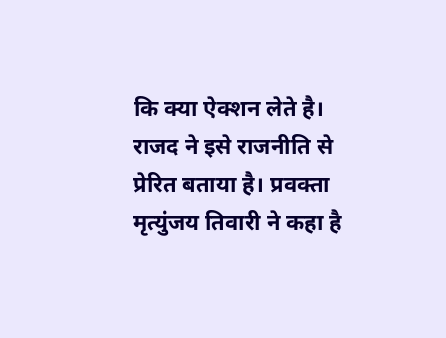कि क्या ऐक्शन लेते है। राजद ने इसे राजनीति से प्रेरित बताया है। प्रवक्ता मृत्युंजय तिवारी ने कहा है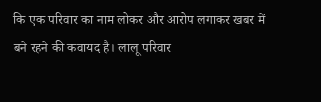कि एक परिवार का नाम लोकर और आरोप लगाकर खबर में बने रहने की कवायद है। लालू परिवार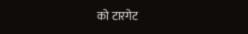को टारगेट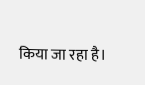किया जा रहा है।